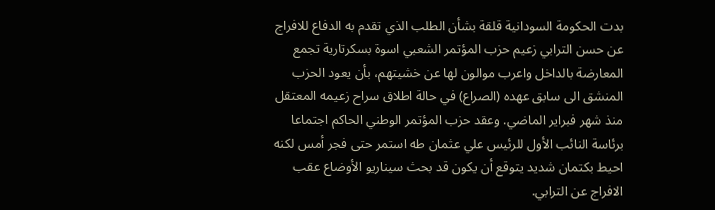بدت الحكومة السودانية قلقة بشأن الطلب الذي تقدم به الدفاع للافراج عن حسن الترابي زعيم حزب المؤتمر الشعبي اسوة بسكرتارية تجمع المعارضة بالداخل واعرب موالون لها عن خشيتهم، بأن يعود الحزب المنشق الى سابق عهده (الصراع) في حالة اطلاق سراح زعيمه المعتقل منذ شهر فبراير الماضي. وعقد حزب المؤتمر الوطني الحاكم اجتماعا برئاسة النائب الأول للرئيس علي عثمان طه استمر حتى فجر أمس لكنه احيط بكتمان شديد يتوقع أن يكون قد بحث سيناريو الأوضاع عقب الافراج عن الترابي.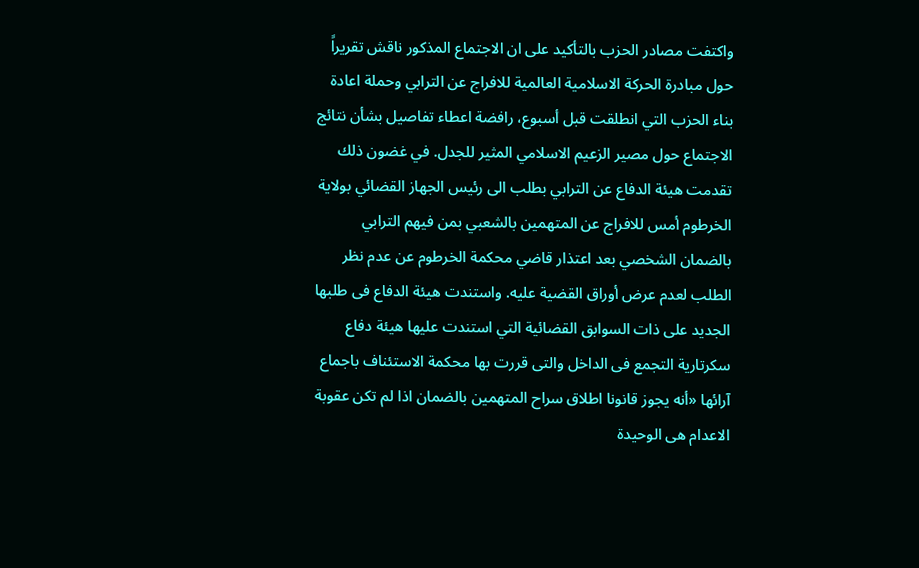واكتفت مصادر الحزب بالتأكيد على ان الاجتماع المذكور ناقش تقريراً حول مبادرة الحركة الاسلامية العالمية للافراج عن الترابي وحملة اعادة بناء الحزب التي انطلقت قبل أسبوع، رافضة اعطاء تفاصيل بشأن نتائج الاجتماع حول مصير الزعيم الاسلامي المثير للجدل. في غضون ذلك تقدمت هيئة الدفاع عن الترابي بطلب الى رئيس الجهاز القضائي بولاية الخرطوم أمس للافراج عن المتهمين بالشعبي بمن فيهم الترابي بالضمان الشخصي بعد اعتذار قاضي محكمة الخرطوم عن عدم نظر الطلب لعدم عرض أوراق القضية عليه. واستندت هيئة الدفاع فى طلبها الجديد على ذات السوابق القضائية التي استندت عليها هيئة دفاع سكرتارية التجمع فى الداخل والتى قررت بها محكمة الاستئناف باجماع آرائها «أنه يجوز قانونا اطلاق سراح المتهمين بالضمان اذا لم تكن عقوبة الاعدام هى الوحيدة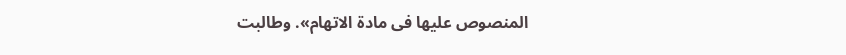المنصوص عليها فى مادة الاتهام». وطالبت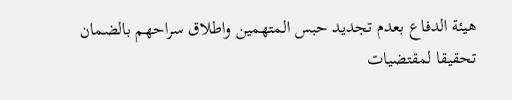هيئة الدفاع بعدم تجديد حبس المتهمين واطلاق سراحهم بالضمان تحقيقا لمقتضيات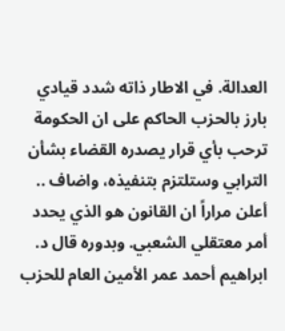العدالة. في الاطار ذاته شدد قيادي بارز بالحزب الحاكم على ان الحكومة ترحب بأي قرار يصدره القضاء بشأن الترابي وستلتزم بتنفيذه، واضاف .. أعلن مراراً ان القانون هو الذي يحدد أمر معتقلي الشعبي. وبدوره قال د. ابراهيم أحمد عمر الأمين العام للحزب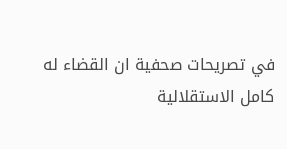في تصريحات صحفية ان القضاء له كامل الاستقلالية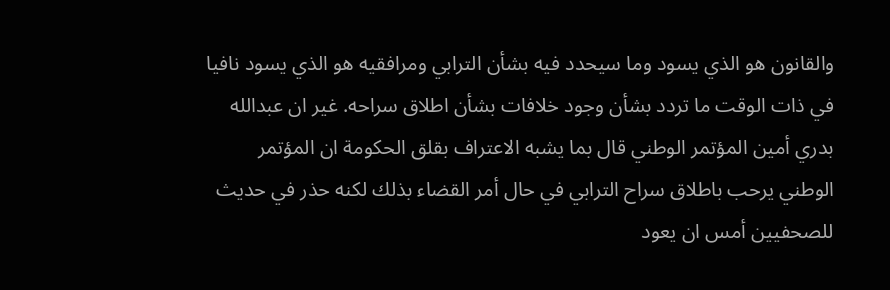والقانون هو الذي يسود وما سيحدد فيه بشأن الترابي ومرافقيه هو الذي يسود نافيا في ذات الوقت ما تردد بشأن وجود خلافات بشأن اطلاق سراحه. غير ان عبدالله بدري أمين المؤتمر الوطني قال بما يشبه الاعتراف بقلق الحكومة ان المؤتمر الوطني يرحب باطلاق سراح الترابي في حال أمر القضاء بذلك لكنه حذر في حديث للصحفيين أمس ان يعود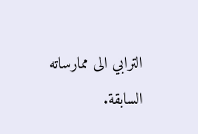الترابي الى ممارساته السابقة.